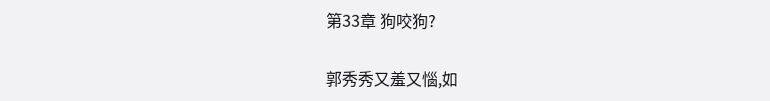第33章 狗咬狗?

郭秀秀又羞又惱,如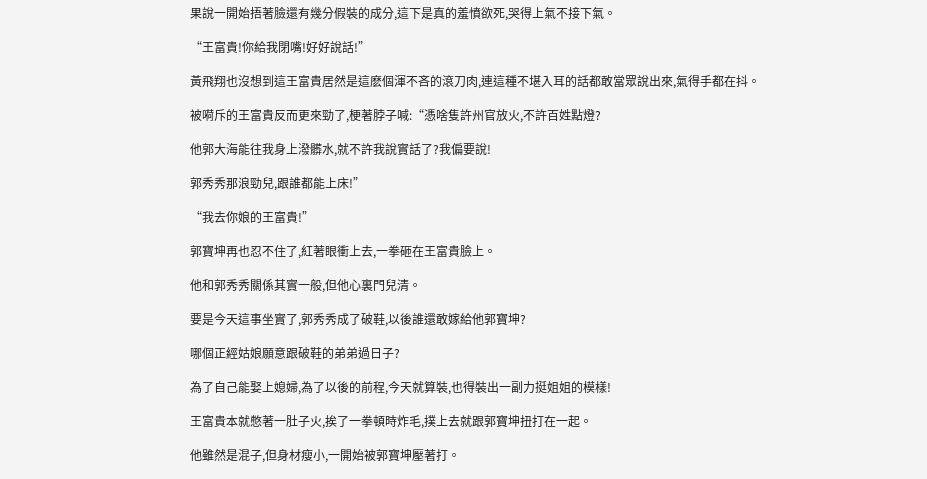果說一開始捂著臉還有幾分假裝的成分,這下是真的羞憤欲死,哭得上氣不接下氣。

“王富貴!你給我閉嘴!好好說話!”

黃飛翔也沒想到這王富貴居然是這麽個渾不吝的滾刀肉,連這種不堪入耳的話都敢當眾說出來,氣得手都在抖。

被嗬斥的王富貴反而更來勁了,梗著脖子喊:“憑啥隻許州官放火,不許百姓點燈?

他郭大海能往我身上潑髒水,就不許我說實話了?我偏要說!

郭秀秀那浪勁兒,跟誰都能上床!”

“我去你娘的王富貴!”

郭寶坤再也忍不住了,紅著眼衝上去,一拳砸在王富貴臉上。

他和郭秀秀關係其實一般,但他心裏門兒清。

要是今天這事坐實了,郭秀秀成了破鞋,以後誰還敢嫁給他郭寶坤?

哪個正經姑娘願意跟破鞋的弟弟過日子?

為了自己能娶上媳婦,為了以後的前程,今天就算裝,也得裝出一副力挺姐姐的模樣!

王富貴本就憋著一肚子火,挨了一拳頓時炸毛,撲上去就跟郭寶坤扭打在一起。

他雖然是混子,但身材瘦小,一開始被郭寶坤壓著打。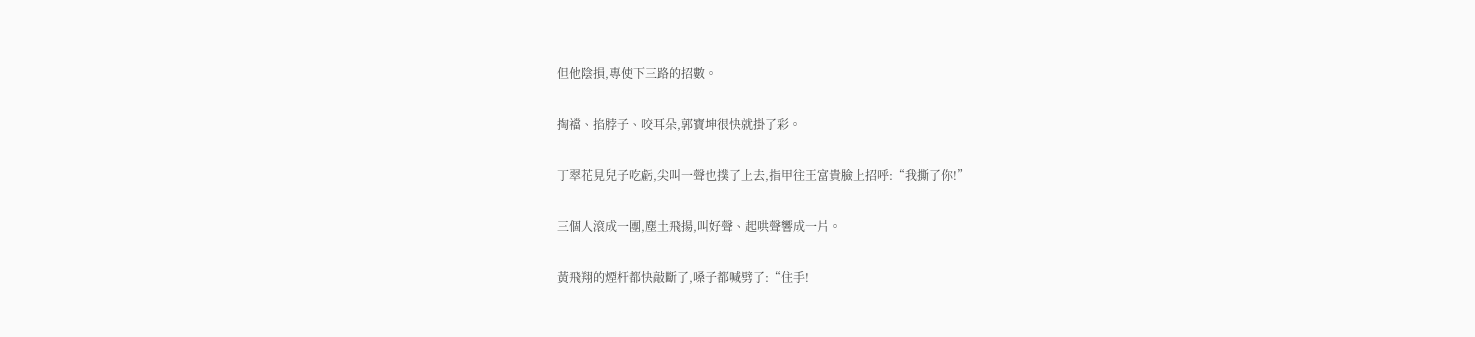但他陰損,專使下三路的招數。

掏襠、掐脖子、咬耳朵,郭寶坤很快就掛了彩。

丁翠花見兒子吃虧,尖叫一聲也撲了上去,指甲往王富貴臉上招呼:“我撕了你!”

三個人滾成一團,塵土飛揚,叫好聲、起哄聲響成一片。

黃飛翔的煙杆都快敲斷了,嗓子都喊劈了:“住手!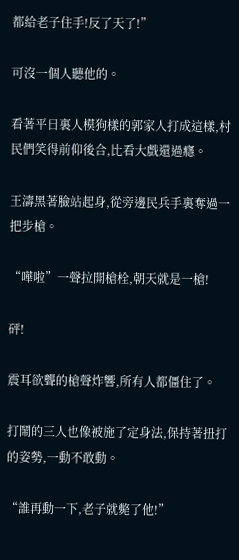都給老子住手!反了天了!”

可沒一個人聽他的。

看著平日裏人模狗樣的郭家人打成這樣,村民們笑得前仰後合,比看大戲還過癮。

王濤黑著臉站起身,從旁邊民兵手裏奪過一把步槍。

“嘩啦”一聲拉開槍栓,朝天就是一槍!

砰!

震耳欲聾的槍聲炸響,所有人都僵住了。

打鬧的三人也像被施了定身法,保持著扭打的姿勢,一動不敢動。

“誰再動一下,老子就斃了他!”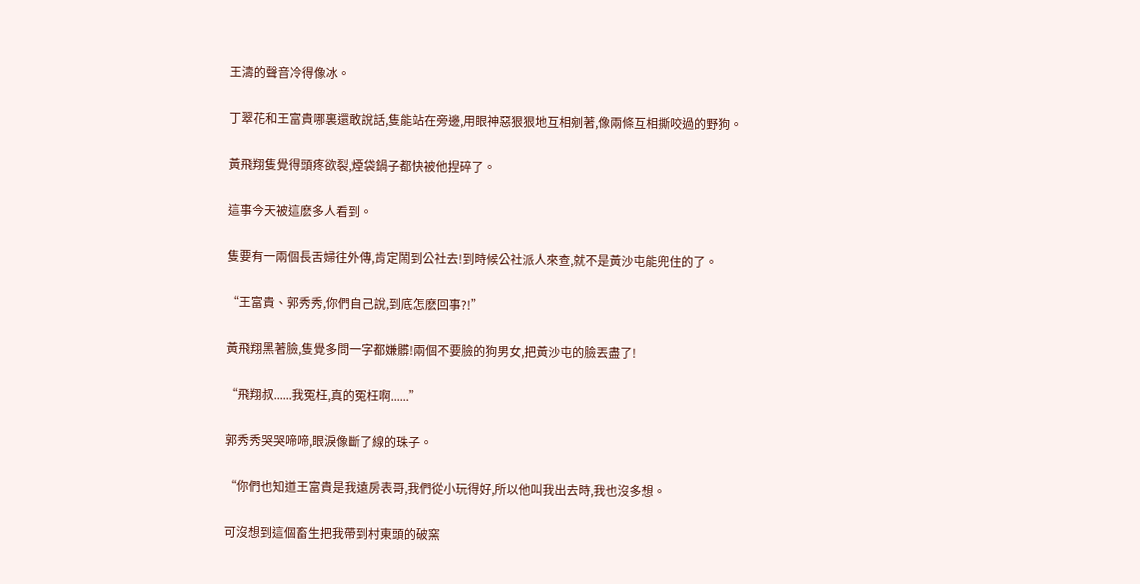王濤的聲音冷得像冰。

丁翠花和王富貴哪裏還敢說話,隻能站在旁邊,用眼神惡狠狠地互相剜著,像兩條互相撕咬過的野狗。

黃飛翔隻覺得頭疼欲裂,煙袋鍋子都快被他捏碎了。

這事今天被這麽多人看到。

隻要有一兩個長舌婦往外傳,肯定鬧到公社去!到時候公社派人來查,就不是黃沙屯能兜住的了。

“王富貴、郭秀秀,你們自己說,到底怎麽回事?!”

黃飛翔黑著臉,隻覺多問一字都嫌髒!兩個不要臉的狗男女,把黃沙屯的臉丟盡了!

“飛翔叔......我冤枉,真的冤枉啊......”

郭秀秀哭哭啼啼,眼淚像斷了線的珠子。

“你們也知道王富貴是我遠房表哥,我們從小玩得好,所以他叫我出去時,我也沒多想。

可沒想到這個畜生把我帶到村東頭的破窯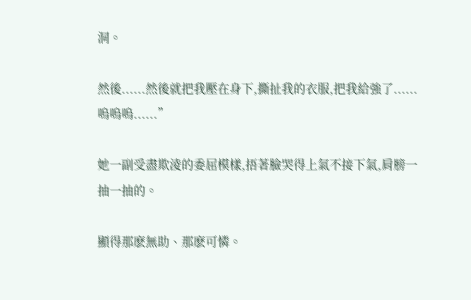洞。

然後......然後就把我壓在身下,撕扯我的衣服,把我給強了......嗚嗚嗚......”

她一副受盡欺淩的委屈模樣,捂著臉哭得上氣不接下氣,肩膀一抽一抽的。

顯得那麽無助、那麽可憐。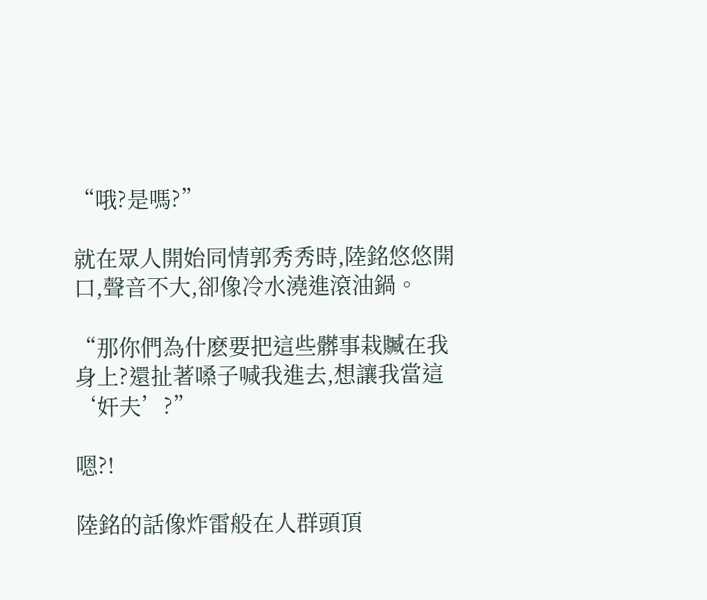“哦?是嗎?”

就在眾人開始同情郭秀秀時,陸銘悠悠開口,聲音不大,卻像冷水澆進滾油鍋。

“那你們為什麽要把這些髒事栽贓在我身上?還扯著嗓子喊我進去,想讓我當這‘奸夫’?”

嗯?!

陸銘的話像炸雷般在人群頭頂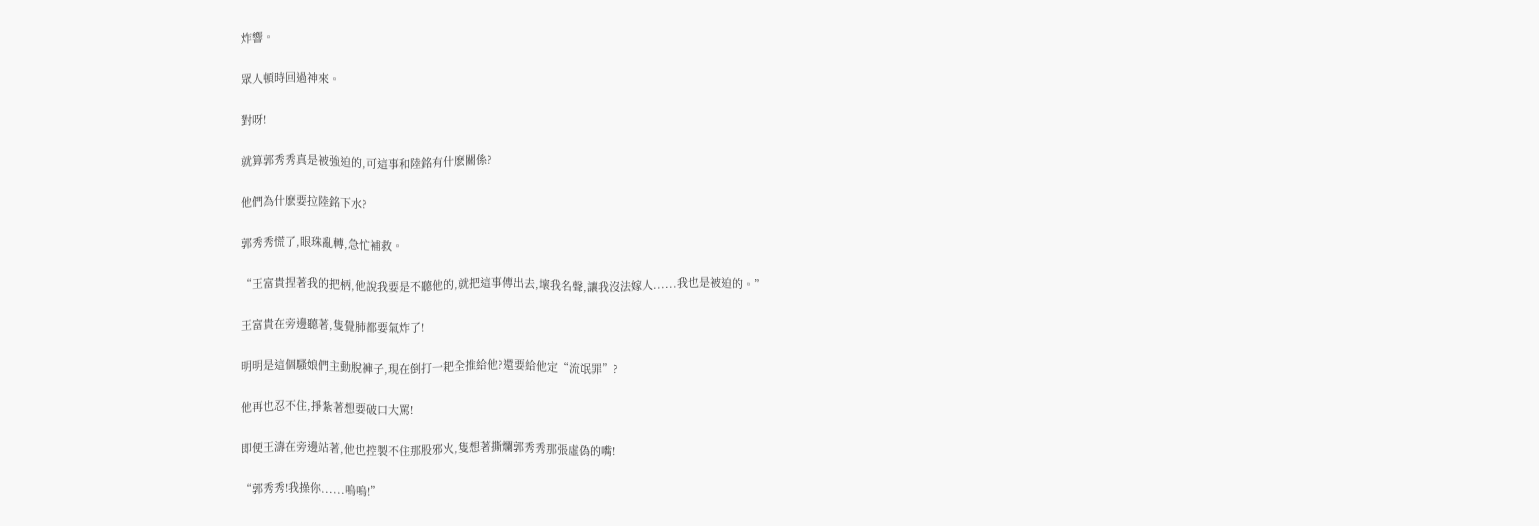炸響。

眾人頓時回過神來。

對呀!

就算郭秀秀真是被強迫的,可這事和陸銘有什麽關係?

他們為什麽要拉陸銘下水?

郭秀秀慌了,眼珠亂轉,急忙補救。

“王富貴捏著我的把柄,他說我要是不聽他的,就把這事傳出去,壞我名聲,讓我沒法嫁人......我也是被迫的。”

王富貴在旁邊聽著,隻覺肺都要氣炸了!

明明是這個騷娘們主動脫褲子,現在倒打一耙全推給他?還要給他定“流氓罪”?

他再也忍不住,掙紮著想要破口大罵!

即便王濤在旁邊站著,他也控製不住那股邪火,隻想著撕爛郭秀秀那張虛偽的嘴!

“郭秀秀!我操你......嗚嗚!”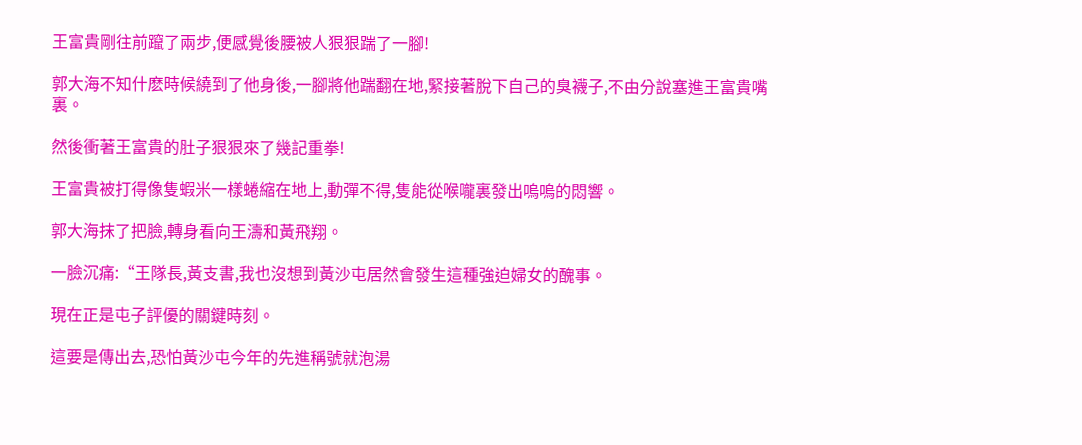王富貴剛往前躥了兩步,便感覺後腰被人狠狠踹了一腳!

郭大海不知什麽時候繞到了他身後,一腳將他踹翻在地,緊接著脫下自己的臭襪子,不由分說塞進王富貴嘴裏。

然後衝著王富貴的肚子狠狠來了幾記重拳!

王富貴被打得像隻蝦米一樣蜷縮在地上,動彈不得,隻能從喉嚨裏發出嗚嗚的悶響。

郭大海抹了把臉,轉身看向王濤和黃飛翔。

一臉沉痛:“王隊長,黃支書,我也沒想到黃沙屯居然會發生這種強迫婦女的醜事。

現在正是屯子評優的關鍵時刻。

這要是傳出去,恐怕黃沙屯今年的先進稱號就泡湯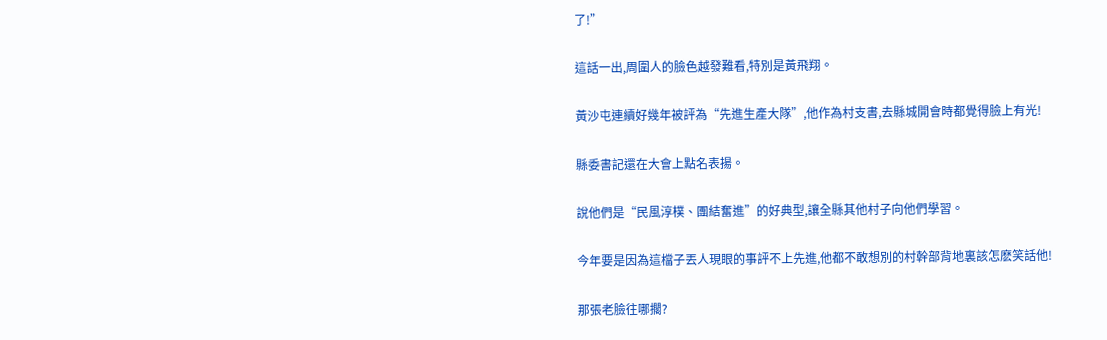了!”

這話一出,周圍人的臉色越發難看,特別是黃飛翔。

黃沙屯連續好幾年被評為“先進生產大隊”,他作為村支書,去縣城開會時都覺得臉上有光!

縣委書記還在大會上點名表揚。

說他們是“民風淳樸、團結奮進”的好典型,讓全縣其他村子向他們學習。

今年要是因為這檔子丟人現眼的事評不上先進,他都不敢想別的村幹部背地裏該怎麽笑話他!

那張老臉往哪擱?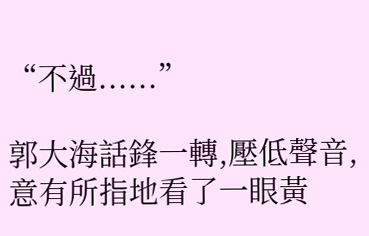“不過......”

郭大海話鋒一轉,壓低聲音,意有所指地看了一眼黃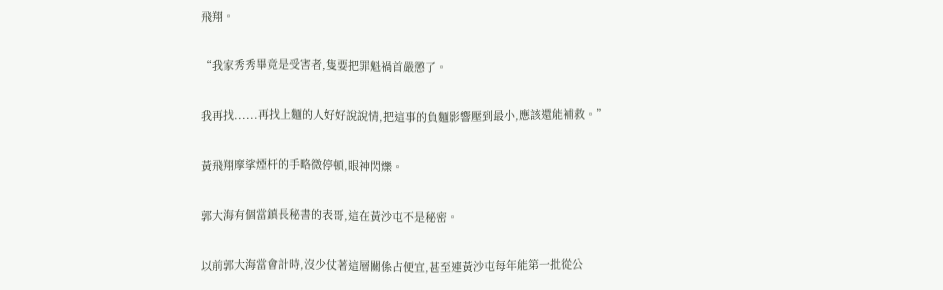飛翔。

“我家秀秀畢竟是受害者,隻要把罪魁禍首嚴懲了。

我再找......再找上麵的人好好說說情,把這事的負麵影響壓到最小,應該還能補救。”

黃飛翔摩挲煙杆的手略微停頓,眼神閃爍。

郭大海有個當鎮長秘書的表哥,這在黃沙屯不是秘密。

以前郭大海當會計時,沒少仗著這層關係占便宜,甚至連黃沙屯每年能第一批從公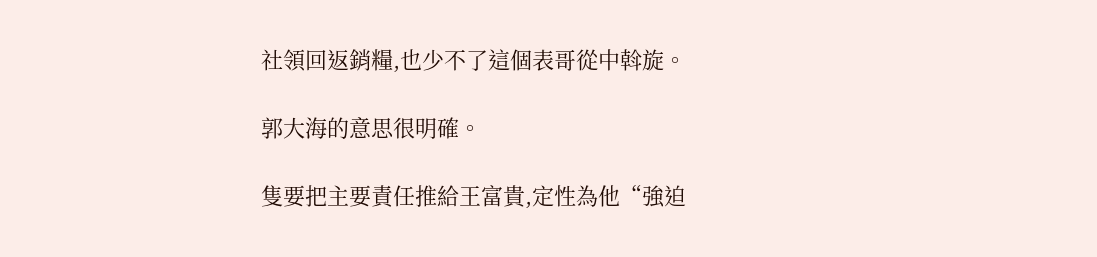社領回返銷糧,也少不了這個表哥從中斡旋。

郭大海的意思很明確。

隻要把主要責任推給王富貴,定性為他“強迫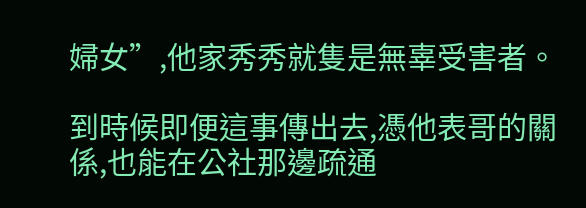婦女”,他家秀秀就隻是無辜受害者。

到時候即便這事傳出去,憑他表哥的關係,也能在公社那邊疏通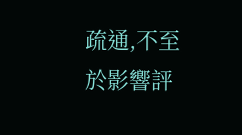疏通,不至於影響評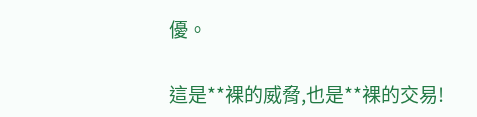優。

這是**裸的威脅,也是**裸的交易!